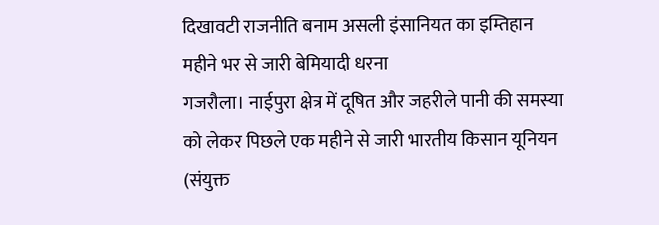दिखावटी राजनीति बनाम असली इंसानियत का इम्तिहान
महीने भर से जारी बेमियादी धरना
गजरौला। नाईपुरा क्षेत्र में दूषित और जहरीले पानी की समस्या को लेकर पिछले एक महीने से जारी भारतीय किसान यूनियन (संयुक्त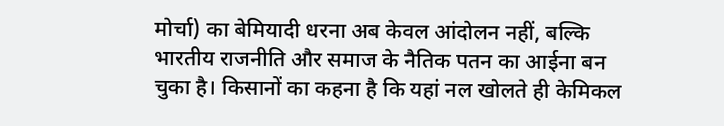मोर्चा) का बेमियादी धरना अब केवल आंदोलन नहीं, बल्कि भारतीय राजनीति और समाज के नैतिक पतन का आईना बन चुका है। किसानों का कहना है कि यहां नल खोलते ही केमिकल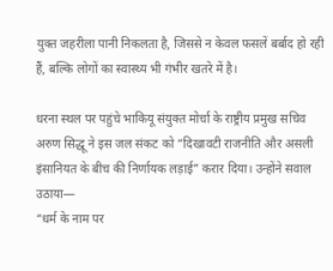युक्त जहरीला पानी निकलता है, जिससे न केवल फसलें बर्बाद हो रही हैं, बल्कि लोगों का स्वास्थ्य भी गंभीर खतरे में है।

धरना स्थल पर पहुंचे भाकियू संयुक्त मोर्चा के राष्ट्रीय प्रमुख सचिव अरुण सिद्धू ने इस जल संकट को “दिखावटी राजनीति और असली इंसानियत के बीच की निर्णायक लड़ाई” करार दिया। उन्होंने सवाल उठाया—
“धर्म के नाम पर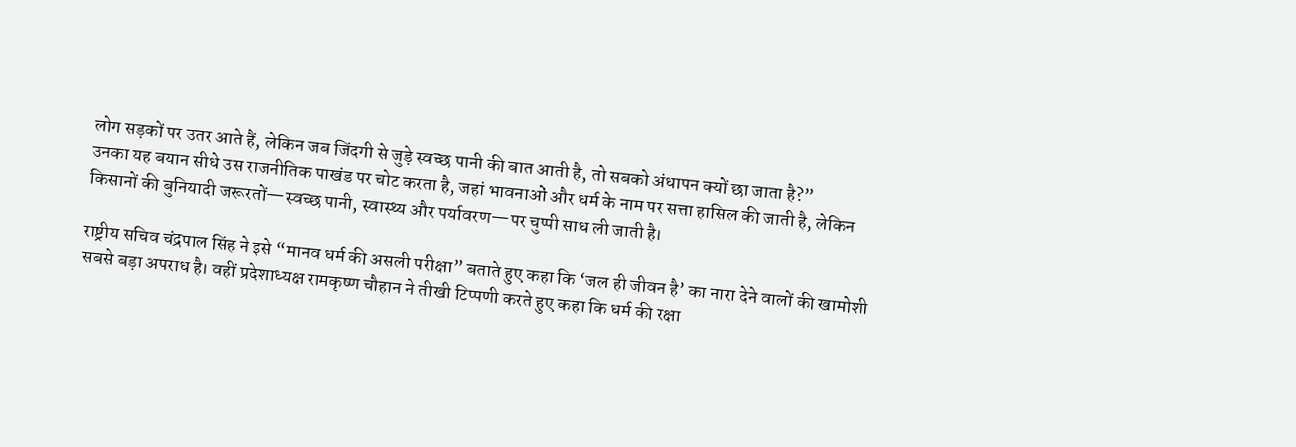लोग सड़कों पर उतर आते हैं, लेकिन जब जिंदगी से जुड़े स्वच्छ पानी की बात आती है, तो सबको अंधापन क्यों छा जाता है?”
उनका यह बयान सीधे उस राजनीतिक पाखंड पर चोट करता है, जहां भावनाओं और धर्म के नाम पर सत्ता हासिल की जाती है, लेकिन किसानों की बुनियादी जरूरतों—स्वच्छ पानी, स्वास्थ्य और पर्यावरण—पर चुप्पी साध ली जाती है।

राष्ट्रीय सचिव चंद्रपाल सिंह ने इसे “मानव धर्म की असली परीक्षा” बताते हुए कहा कि ‘जल ही जीवन है’ का नारा देने वालों की खामोशी सबसे बड़ा अपराध है। वहीं प्रदेशाध्यक्ष रामकृष्ण चौहान ने तीखी टिप्पणी करते हुए कहा कि धर्म की रक्षा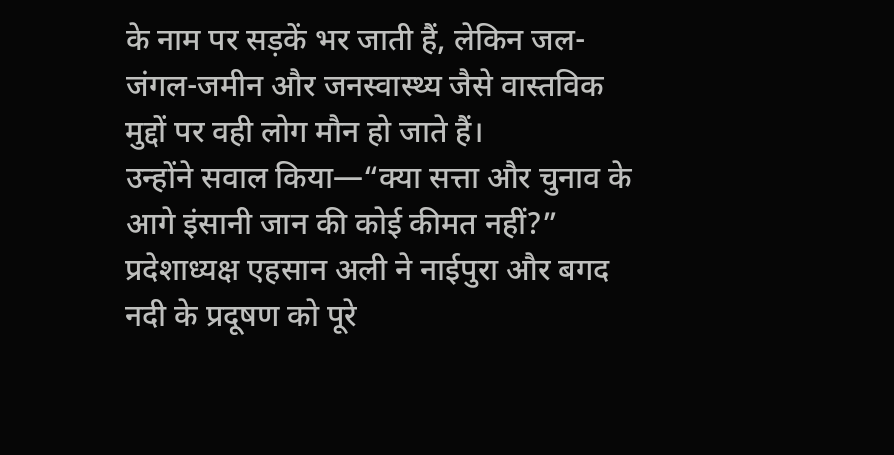के नाम पर सड़कें भर जाती हैं, लेकिन जल-जंगल-जमीन और जनस्वास्थ्य जैसे वास्तविक मुद्दों पर वही लोग मौन हो जाते हैं।
उन्होंने सवाल किया—“क्या सत्ता और चुनाव के आगे इंसानी जान की कोई कीमत नहीं?”
प्रदेशाध्यक्ष एहसान अली ने नाईपुरा और बगद नदी के प्रदूषण को पूरे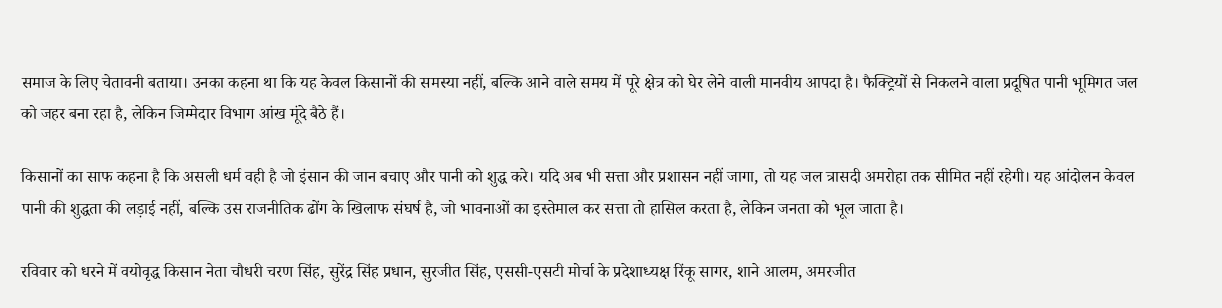समाज के लिए चेतावनी बताया। उनका कहना था कि यह केवल किसानों की समस्या नहीं, बल्कि आने वाले समय में पूरे क्षेत्र को घेर लेने वाली मानवीय आपदा है। फैक्ट्रियों से निकलने वाला प्रदूषित पानी भूमिगत जल को जहर बना रहा है, लेकिन जिम्मेदार विभाग आंख मूंदे बैठे हैं।

किसानों का साफ कहना है कि असली धर्म वही है जो इंसान की जान बचाए और पानी को शुद्ध करे। यदि अब भी सत्ता और प्रशासन नहीं जागा, तो यह जल त्रासदी अमरोहा तक सीमित नहीं रहेगी। यह आंदोलन केवल पानी की शुद्धता की लड़ाई नहीं, बल्कि उस राजनीतिक ढोंग के खिलाफ संघर्ष है, जो भावनाओं का इस्तेमाल कर सत्ता तो हासिल करता है, लेकिन जनता को भूल जाता है।

रविवार को धरने में वयोवृद्ध किसान नेता चौधरी चरण सिंह, सुरेंद्र सिंह प्रधान, सुरजीत सिंह, एससी-एसटी मोर्चा के प्रदेशाध्यक्ष रिंकू सागर, शाने आलम, अमरजीत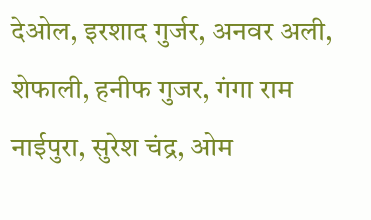देओल, इरशाद गुर्जर, अनवर अली, शेफाली, हनीफ गुजर, गंगा राम नाईपुरा, सुरेश चंद्र, ओम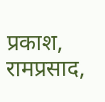प्रकाश, रामप्रसाद,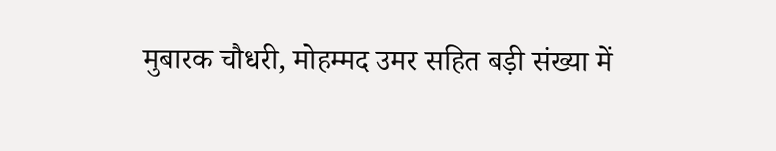मुबारक चौधरी, मोहम्मद उमर सहित बड़ी संख्या में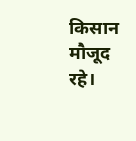किसान मौजूद रहे।